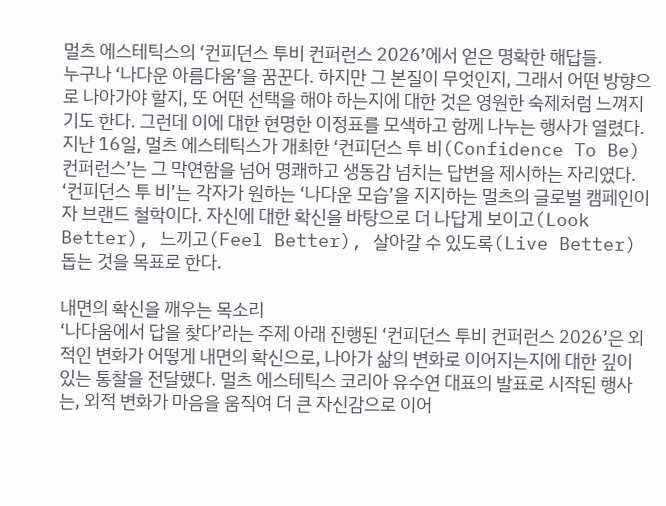멀츠 에스테틱스의 ‘컨피던스 투비 컨퍼런스 2026’에서 얻은 명확한 해답들.
누구나 ‘나다운 아름다움’을 꿈꾼다. 하지만 그 본질이 무엇인지, 그래서 어떤 방향으로 나아가야 할지, 또 어떤 선택을 해야 하는지에 대한 것은 영원한 숙제처럼 느껴지기도 한다. 그런데 이에 대한 현명한 이정표를 모색하고 함께 나누는 행사가 열렸다. 지난 16일, 멀츠 에스테틱스가 개최한 ‘컨피던스 투 비(Confidence To Be) 컨퍼런스’는 그 막연함을 넘어 명쾌하고 생동감 넘치는 답변을 제시하는 자리였다.
‘컨피던스 투 비’는 각자가 원하는 ‘나다운 모습’을 지지하는 멀츠의 글로벌 캠페인이자 브랜드 철학이다. 자신에 대한 확신을 바탕으로 더 나답게 보이고(Look Better), 느끼고(Feel Better), 살아갈 수 있도록(Live Better) 돕는 것을 목표로 한다.

내면의 확신을 깨우는 목소리
‘나다움에서 답을 찾다’라는 주제 아래 진행된 ‘컨피던스 투비 컨퍼런스 2026’은 외적인 변화가 어떻게 내면의 확신으로, 나아가 삶의 변화로 이어지는지에 대한 깊이 있는 통찰을 전달했다. 멀츠 에스테틱스 코리아 유수연 대표의 발표로 시작된 행사는, 외적 변화가 마음을 움직여 더 큰 자신감으로 이어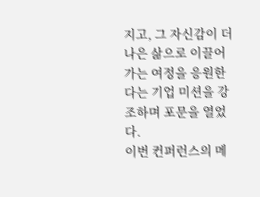지고, 그 자신감이 더 나은 삶으로 이끌어가는 여정을 응원한다는 기업 미션을 강조하며 포문을 열었다.
이번 컨퍼런스의 메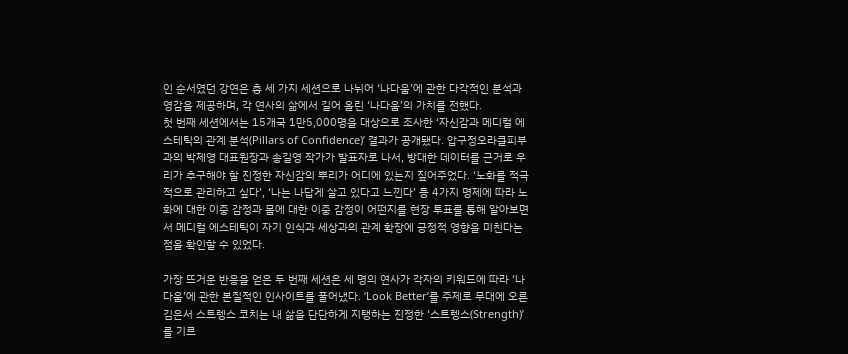인 순서였던 강연은 총 세 가지 세션으로 나뉘어 ‘나다움’에 관한 다각적인 분석과 영감을 제공하며, 각 연사의 삶에서 길어 올린 ‘나다움’의 가치를 전했다.
첫 번째 세션에서는 15개국 1만5,000명을 대상으로 조사한 ‘자신감과 메디컬 에스테틱의 관계 분석(Pillars of Confidence)’ 결과가 공개됐다. 압구정오라클피부과의 박제영 대표원장과 송길영 작가가 발표자로 나서, 방대한 데이터를 근거로 우리가 추구해야 할 진정한 자신감의 뿌리가 어디에 있는지 짚어주었다. ‘노화를 적극적으로 관리하고 싶다’, ‘나는 나답게 살고 있다고 느낀다’ 등 4가지 명제에 따라 노화에 대한 이중 감정과 몸에 대한 이중 감정이 어떤지를 현장 투표를 통해 알아보면서 메디컬 에스테틱이 자기 인식과 세상과의 관계 확장에 긍정적 영향을 미친다는 점을 확인할 수 있었다.

가장 뜨거운 반응을 얻은 두 번째 세션은 세 명의 연사가 각자의 키워드에 따라 ‘나다움’에 관한 본질적인 인사이트를 풀어냈다. ‘Look Better’를 주제로 무대에 오른 김은서 스트렝스 코치는 내 삶을 단단하게 지탱하는 진정한 ‘스트렝스(Strength)’를 기르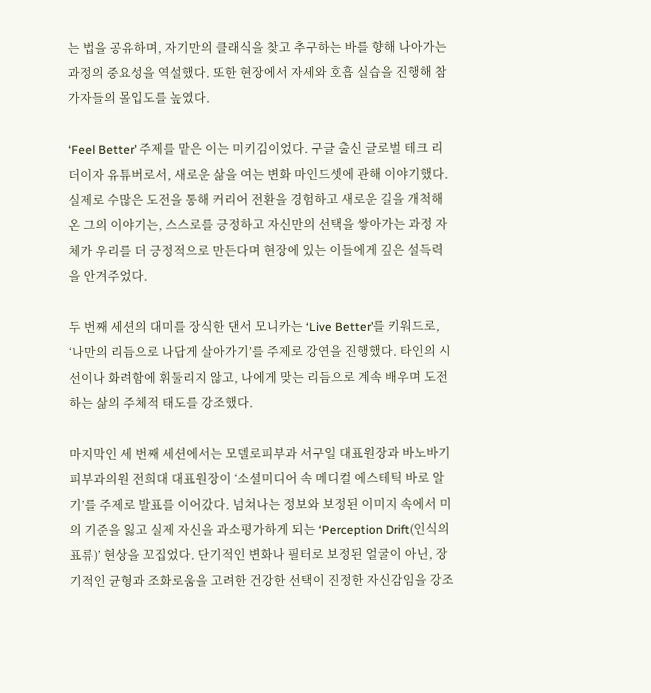는 법을 공유하며, 자기만의 클래식을 찾고 추구하는 바를 향해 나아가는 과정의 중요성을 역설했다. 또한 현장에서 자세와 호흡 실습을 진행해 참가자들의 몰입도를 높였다.

‘Feel Better’ 주제를 맡은 이는 미키김이었다. 구글 출신 글로벌 테크 리더이자 유튜버로서, 새로운 삶을 여는 변화 마인드셋에 관해 이야기했다. 실제로 수많은 도전을 통해 커리어 전환을 경험하고 새로운 길을 개척해온 그의 이야기는, 스스로를 긍정하고 자신만의 선택을 쌓아가는 과정 자체가 우리를 더 긍정적으로 만든다며 현장에 있는 이들에게 깊은 설득력을 안겨주었다.

두 번째 세션의 대미를 장식한 댄서 모니카는 ‘Live Better’를 키워드로, ‘나만의 리듬으로 나답게 살아가기’를 주제로 강연을 진행했다. 타인의 시선이나 화려함에 휘둘리지 않고, 나에게 맞는 리듬으로 계속 배우며 도전하는 삶의 주체적 태도를 강조했다.

마지막인 세 번째 세션에서는 모델로피부과 서구일 대표원장과 바노바기피부과의원 전희대 대표원장이 ‘소셜미디어 속 메디컬 에스테틱 바로 알기’를 주제로 발표를 이어갔다. 넘쳐나는 정보와 보정된 이미지 속에서 미의 기준을 잃고 실제 자신을 과소평가하게 되는 ‘Perception Drift(인식의 표류)’ 현상을 꼬집었다. 단기적인 변화나 필터로 보정된 얼굴이 아닌, 장기적인 균형과 조화로움을 고려한 건강한 선택이 진정한 자신감임을 강조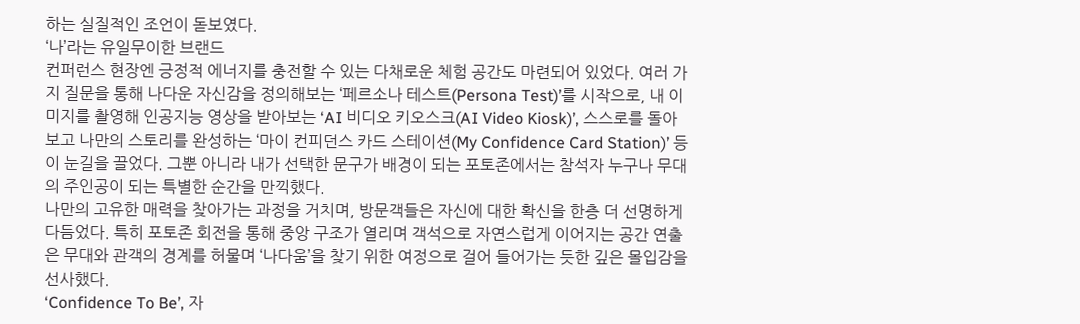하는 실질적인 조언이 돋보였다.
‘나’라는 유일무이한 브랜드
컨퍼런스 현장엔 긍정적 에너지를 충전할 수 있는 다채로운 체험 공간도 마련되어 있었다. 여러 가지 질문을 통해 나다운 자신감을 정의해보는 ‘페르소나 테스트(Persona Test)’를 시작으로, 내 이미지를 촬영해 인공지능 영상을 받아보는 ‘AI 비디오 키오스크(AI Video Kiosk)’, 스스로를 돌아보고 나만의 스토리를 완성하는 ‘마이 컨피던스 카드 스테이션(My Confidence Card Station)’ 등이 눈길을 끌었다. 그뿐 아니라 내가 선택한 문구가 배경이 되는 포토존에서는 참석자 누구나 무대의 주인공이 되는 특별한 순간을 만끽했다.
나만의 고유한 매력을 찾아가는 과정을 거치며, 방문객들은 자신에 대한 확신을 한층 더 선명하게 다듬었다. 특히 포토존 회전을 통해 중앙 구조가 열리며 객석으로 자연스럽게 이어지는 공간 연출은 무대와 관객의 경계를 허물며 ‘나다움’을 찾기 위한 여정으로 걸어 들어가는 듯한 깊은 몰입감을 선사했다.
‘Confidence To Be’, 자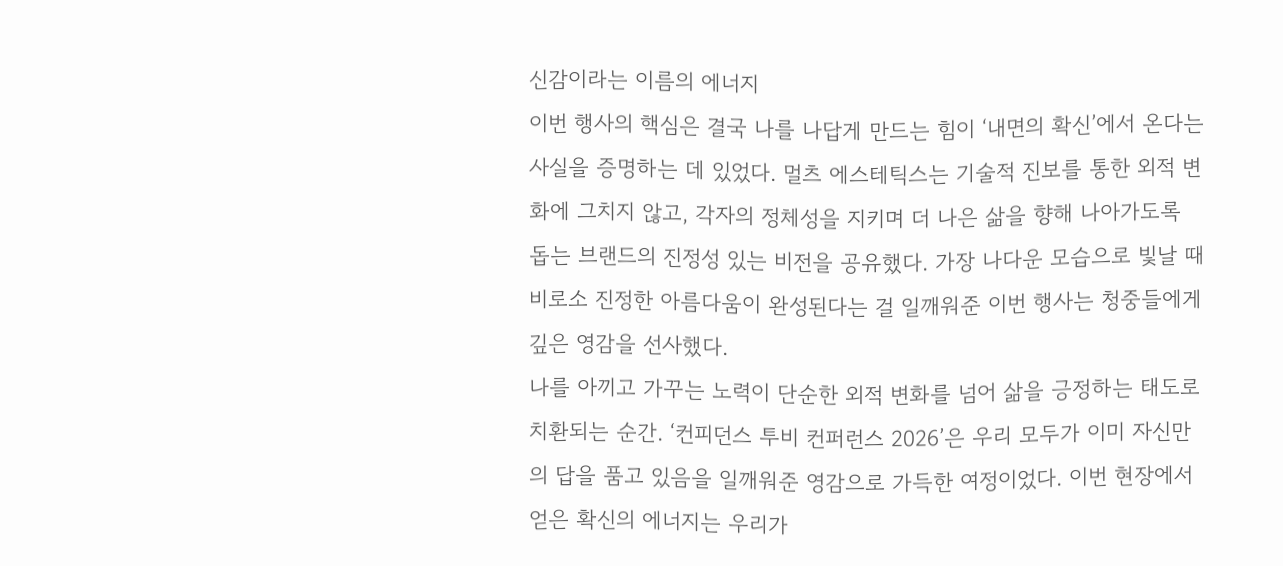신감이라는 이름의 에너지
이번 행사의 핵심은 결국 나를 나답게 만드는 힘이 ‘내면의 확신’에서 온다는 사실을 증명하는 데 있었다. 멀츠 에스테틱스는 기술적 진보를 통한 외적 변화에 그치지 않고, 각자의 정체성을 지키며 더 나은 삶을 향해 나아가도록 돕는 브랜드의 진정성 있는 비전을 공유했다. 가장 나다운 모습으로 빛날 때 비로소 진정한 아름다움이 완성된다는 걸 일깨워준 이번 행사는 청중들에게 깊은 영감을 선사했다.
나를 아끼고 가꾸는 노력이 단순한 외적 변화를 넘어 삶을 긍정하는 태도로 치환되는 순간. ‘컨피던스 투비 컨퍼런스 2026’은 우리 모두가 이미 자신만의 답을 품고 있음을 일깨워준 영감으로 가득한 여정이었다. 이번 현장에서 얻은 확신의 에너지는 우리가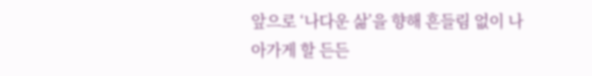앞으로 ‘나다운 삶’을 향해 흔들림 없이 나아가게 할 든든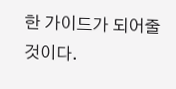한 가이드가 되어줄 것이다.